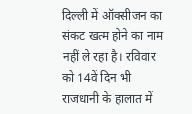दिल्ली में ऑक्सीजन का संकट खत्म होने का नाम नहीं ले रहा है। रविवार को 14वें दिन भी राजधानी के हालात में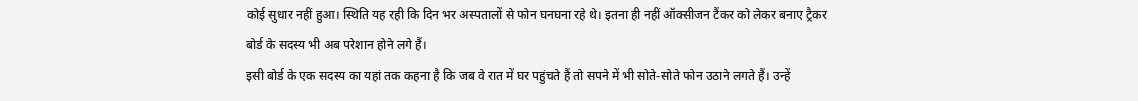कोई सुधार नहीं हुआ। स्थिति यह रही कि दिन भर अस्पतालों से फोन घनघना रहे थे। इतना ही नहीं ऑक्सीजन टैंकर को लेकर बनाए ट्रैकर बोर्ड के सदस्य भी अब परेशान होने लगे हैं।
इसी बोर्ड के एक सदस्य का यहां तक कहना है कि जब वे रात में घर पहुंचते हैं तो सपने में भी सोते-सोते फोन उठाने लगते हैं। उन्हें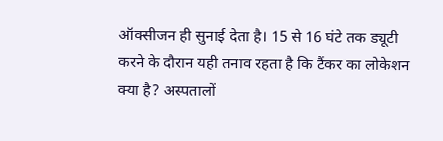ऑक्सीजन ही सुनाई देता है। 15 से 16 घंटे तक ड्यूटी करने के दौरान यही तनाव रहता है कि टैंकर का लोकेशन क्या है? अस्पतालों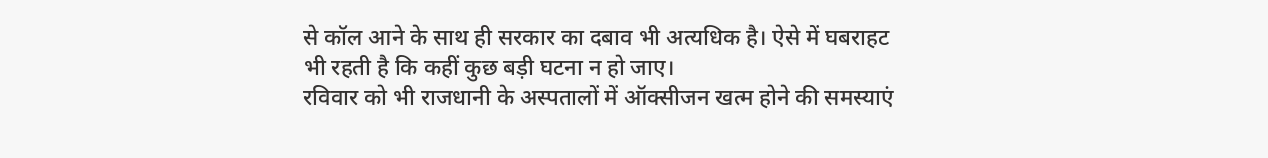से कॉल आने के साथ ही सरकार का दबाव भी अत्यधिक है। ऐसे में घबराहट भी रहती है कि कहीं कुछ बड़ी घटना न हो जाए।
रविवार को भी राजधानी के अस्पतालों में ऑक्सीजन खत्म होने की समस्याएं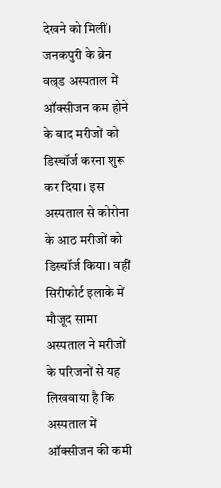देखने को मिलीं। जनकपुरी के ब्रेन वल्र्ड अस्पताल में ऑक्सीजन कम होने के बाद मरीजों को डिस्चॉर्ज करना शुरू कर दिया। इस अस्पताल से कोरोना के आठ मरीजों को डिस्चॉर्ज किया। वहीं सिरीफोर्ट इलाके में मौजूद सामा अस्पताल ने मरीजों के परिजनों से यह लिखवाया है कि अस्पताल में ऑक्सीजन की कमी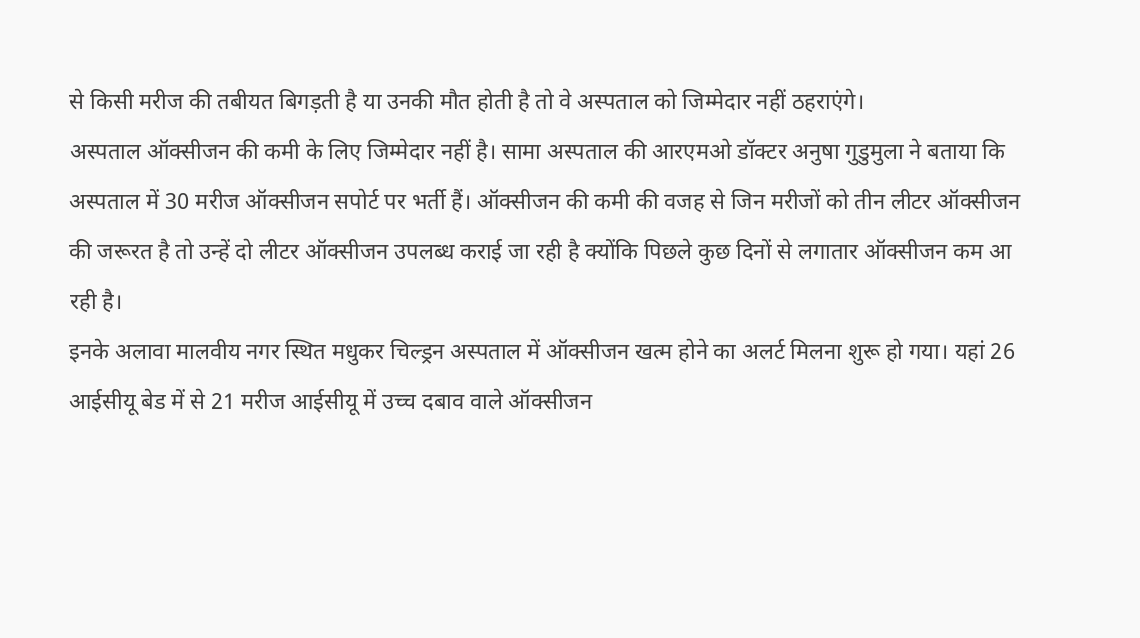से किसी मरीज की तबीयत बिगड़ती है या उनकी मौत होती है तो वे अस्पताल को जिम्मेदार नहीं ठहराएंगे।
अस्पताल ऑक्सीजन की कमी के लिए जिम्मेदार नहीं है। सामा अस्पताल की आरएमओ डॉक्टर अनुषा गुडुमुला ने बताया कि अस्पताल में 30 मरीज ऑक्सीजन सपोर्ट पर भर्ती हैं। ऑक्सीजन की कमी की वजह से जिन मरीजों को तीन लीटर ऑक्सीजन की जरूरत है तो उन्हें दो लीटर ऑक्सीजन उपलब्ध कराई जा रही है क्योंकि पिछले कुछ दिनों से लगातार ऑक्सीजन कम आ रही है।
इनके अलावा मालवीय नगर स्थित मधुकर चिल्ड्रन अस्पताल में ऑक्सीजन खत्म होने का अलर्ट मिलना शुरू हो गया। यहां 26 आईसीयू बेड में से 21 मरीज आईसीयू में उच्च दबाव वाले ऑक्सीजन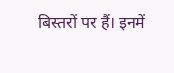बिस्तरों पर हैं। इनमें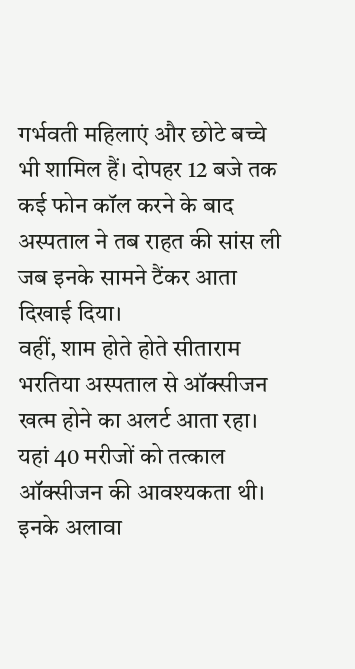गर्भवती महिलाएं और छोटे बच्चे भी शामिल हैं। दोपहर 12 बजे तक कई फोन कॉल करने के बाद अस्पताल ने तब राहत की सांस ली जब इनके सामने टैंकर आता दिखाई दिया।
वहीं, शाम होते होते सीताराम भरतिया अस्पताल से ऑक्सीजन खत्म होने का अलर्ट आता रहा। यहां 40 मरीजों को तत्काल ऑक्सीजन की आवश्यकता थी। इनके अलावा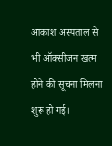आकाश अस्पताल से भी ऑक्सीजन खत्म होने की सूचना मिलना शुरू हो गई।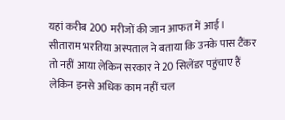यहां करीब 200 मरीजों की जान आफत में आई।
सीताराम भरतिया अस्पताल ने बताया कि उनके पास टैंकर तो नहीं आया लेकिन सरकार ने 20 सिलेंडर पहुंचाए हैं लेकिन इनसे अधिक काम नहीं चल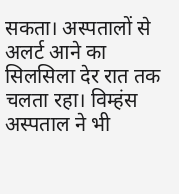सकता। अस्पतालों से अलर्ट आने का सिलसिला देर रात तक चलता रहा। विम्हंस अस्पताल ने भी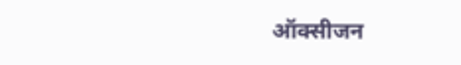ऑक्सीजन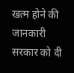खत्म होने की जानकारी सरकार को दी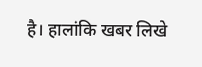है। हालांकि खबर लिखे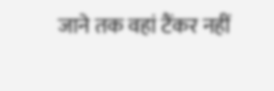जाने तक वहां टैंकर नहीं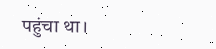पहुंचा था।